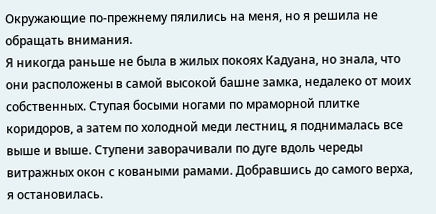Окружающие по-прежнему пялились на меня, но я решила не обращать внимания.
Я никогда раньше не была в жилых покоях Кадуана, но знала, что они расположены в самой высокой башне замка, недалеко от моих собственных. Ступая босыми ногами по мраморной плитке коридоров, а затем по холодной меди лестниц, я поднималась все выше и выше. Ступени заворачивали по дуге вдоль череды витражных окон с коваными рамами. Добравшись до самого верха, я остановилась.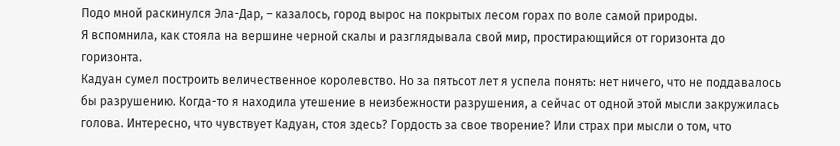Подо мной раскинулся Эла-Дар, – казалось, город вырос на покрытых лесом горах по воле самой природы.
Я вспомнила, как стояла на вершине черной скалы и разглядывала свой мир, простирающийся от горизонта до горизонта.
Кадуан сумел построить величественное королевство. Но за пятьсот лет я успела понять: нет ничего, что не поддавалось бы разрушению. Когда-то я находила утешение в неизбежности разрушения, а сейчас от одной этой мысли закружилась голова. Интересно, что чувствует Кадуан, стоя здесь? Гордость за свое творение? Или страх при мысли о том, что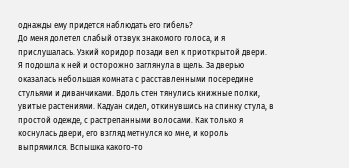однажды ему придется наблюдать его гибель?
До меня долетел слабый отзвук знакомого голоса, и я прислушалась. Узкий коридор позади вел к приоткрытой двери.
Я подошла к ней и осторожно заглянула в щель. За дверью оказалась небольшая комната с расставленными посередине стульями и диванчиками. Вдоль стен тянулись книжные полки, увитые растениями. Кадуан сидел, откинувшись на спинку стула, в простой одежде, с растрепанными волосами. Как только я коснулась двери, его взгляд метнулся ко мне, и король выпрямился. Вспышка какого-то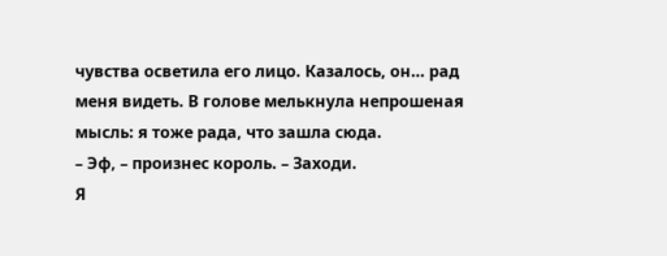чувства осветила его лицо. Казалось, он… рад меня видеть. В голове мелькнула непрошеная мысль: я тоже рада, что зашла сюда.
– Эф, – произнес король. – Заходи.
Я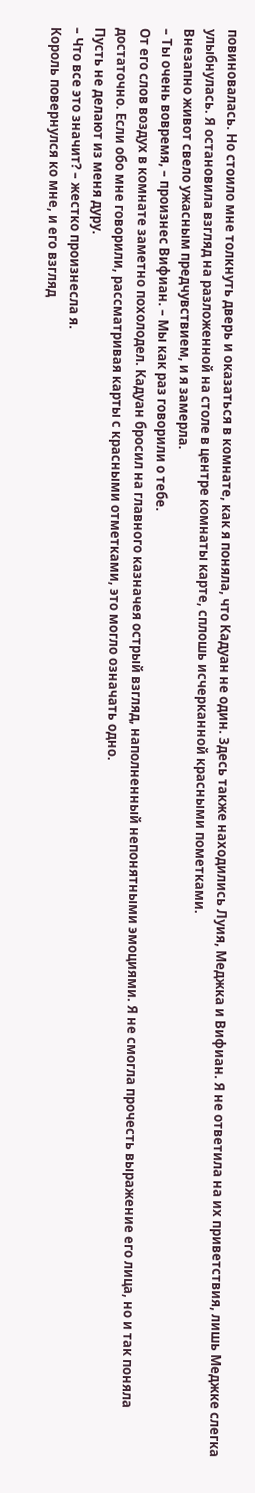повиновалась. Но стоило мне толкнуть дверь и оказаться в комнате, как я поняла, что Кадуан не один. Здесь также находились Луия, Меджка и Вифиан. Я не ответила на их приветствия, лишь Меджке слегка улыбнулась. Я остановила взгляд на разложенной на столе в центре комнаты карте, сплошь исчерканной красными пометками.
Внезапно живот свело ужасным предчувствием, и я замерла.
– Ты очень вовремя, – произнес Вифиан. – Мы как раз говорили о тебе.
От его слов воздух в комнате заметно похолодел. Кадуан бросил на главного казначея острый взгляд, наполненный непонятными эмоциями. Я не смогла прочесть выражение его лица, но и так поняла достаточно. Если обо мне говорили, рассматривая карты с красными отметками, это могло означать одно.
Пусть не делают из меня дуру.
– Что все это значит? – жестко произнесла я.
Король повернулся ко мне, и его взгляд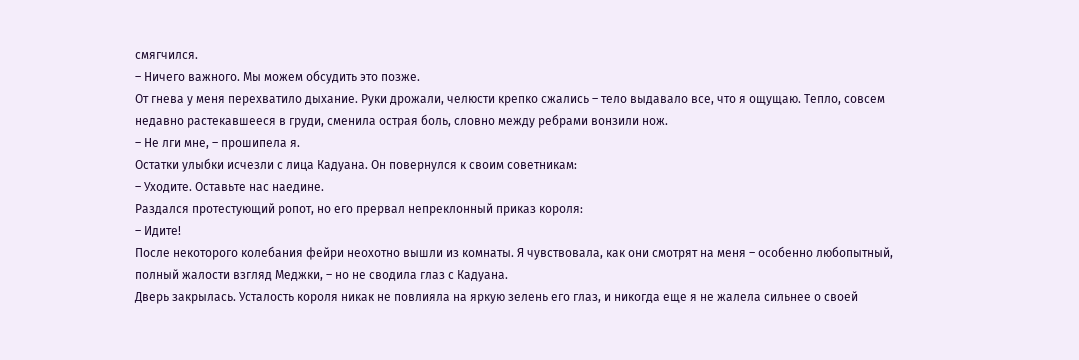смягчился.
– Ничего важного. Мы можем обсудить это позже.
От гнева у меня перехватило дыхание. Руки дрожали, челюсти крепко сжались – тело выдавало все, что я ощущаю. Тепло, совсем недавно растекавшееся в груди, сменила острая боль, словно между ребрами вонзили нож.
– Не лги мне, – прошипела я.
Остатки улыбки исчезли с лица Кадуана. Он повернулся к своим советникам:
– Уходите. Оставьте нас наедине.
Раздался протестующий ропот, но его прервал непреклонный приказ короля:
– Идите!
После некоторого колебания фейри неохотно вышли из комнаты. Я чувствовала, как они смотрят на меня – особенно любопытный, полный жалости взгляд Меджки, – но не сводила глаз с Кадуана.
Дверь закрылась. Усталость короля никак не повлияла на яркую зелень его глаз, и никогда еще я не жалела сильнее о своей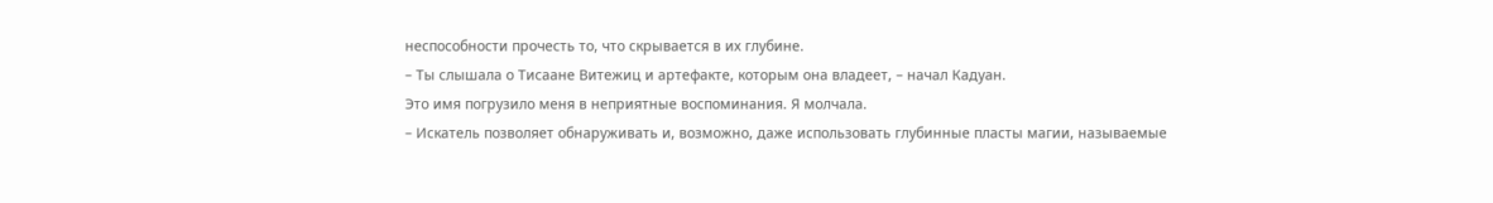неспособности прочесть то, что скрывается в их глубине.
– Ты слышала о Тисаане Витежиц и артефакте, которым она владеет, – начал Кадуан.
Это имя погрузило меня в неприятные воспоминания. Я молчала.
– Искатель позволяет обнаруживать и, возможно, даже использовать глубинные пласты магии, называемые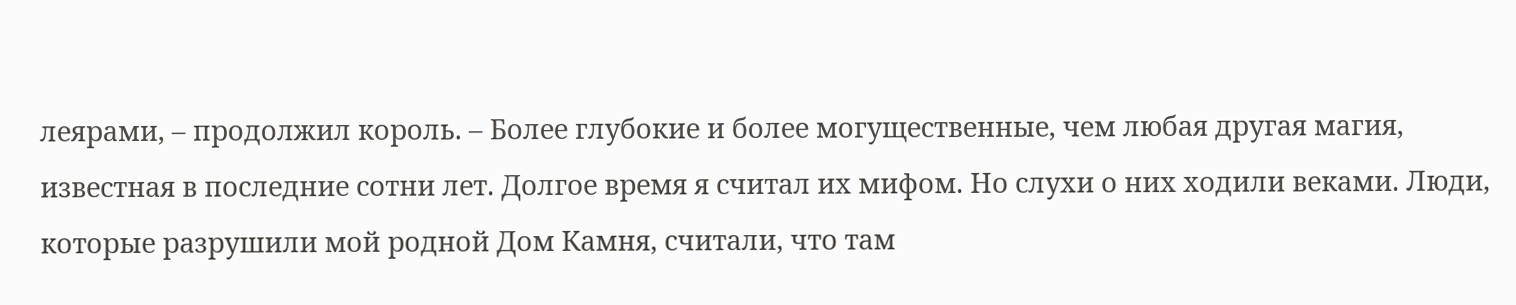леярами, – продолжил король. – Более глубокие и более могущественные, чем любая другая магия, известная в последние сотни лет. Долгое время я считал их мифом. Но слухи о них ходили веками. Люди, которые разрушили мой родной Дом Камня, считали, что там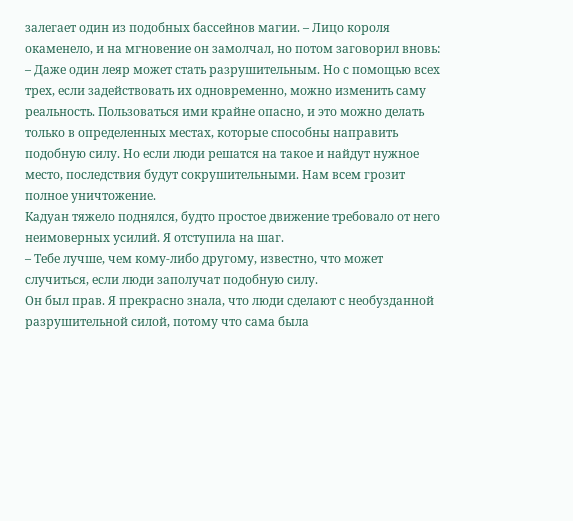залегает один из подобных бассейнов магии. – Лицо короля окаменело, и на мгновение он замолчал, но потом заговорил вновь: – Даже один леяр может стать разрушительным. Но с помощью всех трех, если задействовать их одновременно, можно изменить саму реальность. Пользоваться ими крайне опасно, и это можно делать только в определенных местах, которые способны направить подобную силу. Но если люди решатся на такое и найдут нужное место, последствия будут сокрушительными. Нам всем грозит полное уничтожение.
Кадуан тяжело поднялся, будто простое движение требовало от него неимоверных усилий. Я отступила на шаг.
– Тебе лучше, чем кому-либо другому, известно, что может случиться, если люди заполучат подобную силу.
Он был прав. Я прекрасно знала, что люди сделают с необузданной разрушительной силой, потому что сама была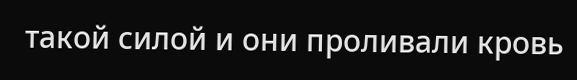такой силой и они проливали кровь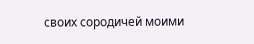своих сородичей моими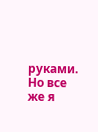руками.
Но все же я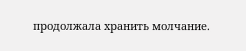продолжала хранить молчание.